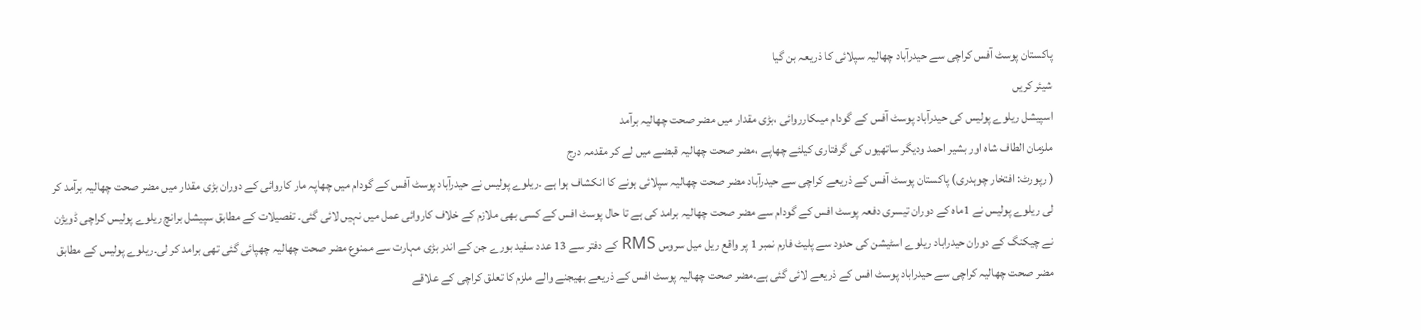پاکستان پوسٹ آفس کراچی سے حیدرآباد چھالیہ سپلائی کا ذریعہ بن گیا
شیئر کریں
اسپیشل ریلوے پولیس کی حیدرآباد پوسٹ آفس کے گودام میںکارروائی ،بڑی مقدار میں مضر صحت چھالیہ برآمد
ملزمان الطاف شاہ اور بشیر احمد ودیگر ساتھیوں کی گرفتاری کیلئے چھاپے ،مضر صحت چھالیہ قبضے میں لے کر مقدمہ درج
( رپورٹ: افتخار چوہدری) پاکستان پوسٹ آفس کے ذریعے کراچی سے حیدرآباد مضر صحت چھالیہ سپلائی ہونے کا انکشاف ہوا ہے ۔ریلوے پولیس نے حیدرآباد پوسٹ آفس کے گودام میں چھاپہ مار کاروائی کے دوران بڑی مقدار میں مضر صحت چھالیہ برآمد کر لی ریلوے پولیس نے 1ماہ کے دوران تیسری دفعہ پوسٹ افس کے گودام سے مضر صحت چھالیہ برامد کی ہے تا حال پوسٹ افس کے کسی بھی ملازم کے خلاف کاروائی عمل میں نہیں لائی گئی۔ تفصیلات کے مطابق سپیشل برانچ ریلوے پولیس کراچی ڈویژن نے چیکنگ کے دوران حیدراباد ریلوے اسٹیشن کی حدود سے پلیٹ فارم نمبر 1 پر واقع ریل میل سروس RMS کے دفتر سے 13 عدد سفید بورے جن کے اندر بڑی مہارت سے ممنوع مضر صحت چھالیہ چھپائی گئی تھی برامد کر لی۔ریلوے پولیس کے مطابق مضر صحت چھالیہ کراچی سے حیدراباد پوسٹ افس کے ذریعے لائی گئی ہے۔مضر صحت چھالیہ پوسٹ افس کے ذریعے بھیجنے والے ملزم کا تعلق کراچی کے علاقے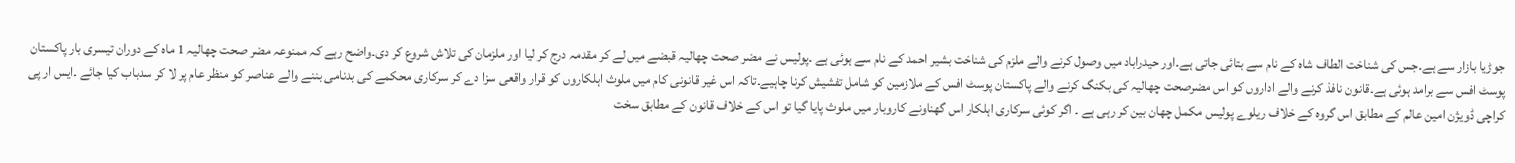جوڑیا بازار سے ہے۔جس کی شناخت الطاف شاہ کے نام سے بتائی جاتی ہے۔اور حیدراباد میں وصول کرنے والے ملزم کی شناخت بشیر احمد کے نام سے ہوئی ہے ۔پولیس نے مضر صحت چھالیہ قبضے میں لے کر مقدمہ درج کر لیا اور ملزمان کی تلاش شروع کر دی۔واضح رہے کہ ممنوعہ مضر صحت چھالیہ 1 ماہ کے دوران تیسری بار پاکستان پوسٹ افس سے برامد ہوئی ہے۔قانون نافذ کرنے والے اداروں کو اس مضرصحت چھالیہ کی بکنگ کرنے والے پاکستان پوسٹ افس کے ملازمین کو شامل تفشیش کرنا چاہیے۔تاکہ اس غیر قانونی کام میں ملوث اہلکاروں کو قرار واقعی سزا دے کر سرکاری محکمے کی بدنامی بننے والے عناصر کو منظر عام پر لا کر سدباب کیا جائے ۔ایس ار پی کراچی ڈویژن امین عالم کے مطابق اس گروہ کے خلاف ریلوے پولیس مکمل چھان بین کر رہی ہے ۔ اگر کوئی سرکاری اہلکار اس گھناونے کاروبار میں ملوث پایا گیا تو اس کے خلاف قانون کے مطابق سخت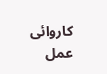کاروائی عمل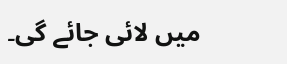میں لائی جائے گی۔